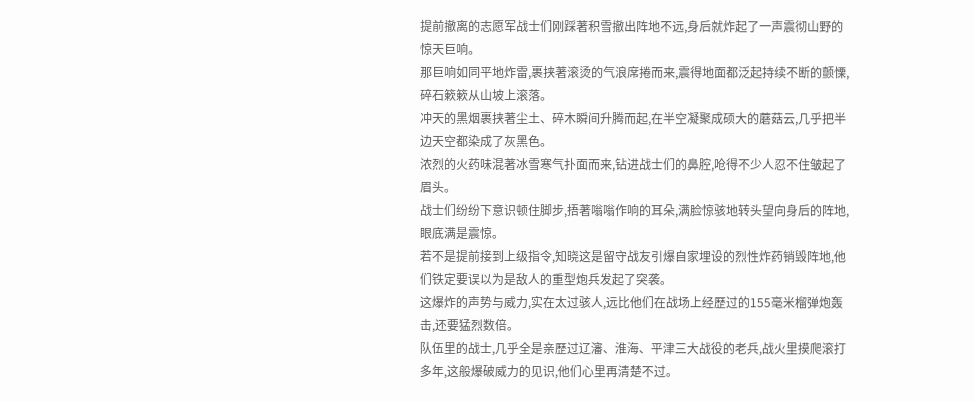提前撤离的志愿军战士们刚踩著积雪撤出阵地不远,身后就炸起了一声震彻山野的惊天巨响。
那巨响如同平地炸雷,裹挟著滚烫的气浪席捲而来,震得地面都泛起持续不断的颤慄,碎石簌簌从山坡上滚落。
冲天的黑烟裹挟著尘土、碎木瞬间升腾而起,在半空凝聚成硕大的蘑菇云,几乎把半边天空都染成了灰黑色。
浓烈的火药味混著冰雪寒气扑面而来,钻进战士们的鼻腔,呛得不少人忍不住皱起了眉头。
战士们纷纷下意识顿住脚步,捂著嗡嗡作响的耳朵,满脸惊骇地转头望向身后的阵地,眼底满是震惊。
若不是提前接到上级指令,知晓这是留守战友引爆自家埋设的烈性炸药销毁阵地,他们铁定要误以为是敌人的重型炮兵发起了突袭。
这爆炸的声势与威力,实在太过骇人,远比他们在战场上经歷过的155毫米榴弹炮轰击,还要猛烈数倍。
队伍里的战士,几乎全是亲歷过辽瀋、淮海、平津三大战役的老兵,战火里摸爬滚打多年,这般爆破威力的见识,他们心里再清楚不过。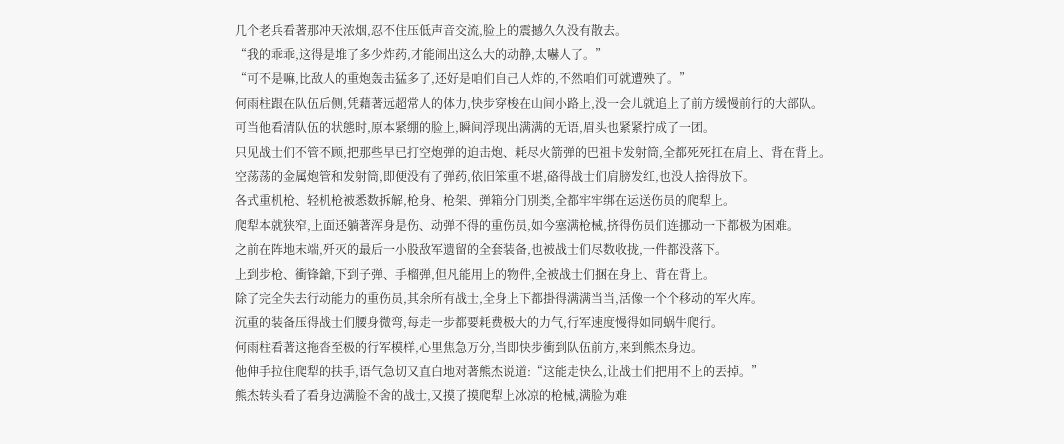几个老兵看著那冲天浓烟,忍不住压低声音交流,脸上的震撼久久没有散去。
“我的乖乖,这得是堆了多少炸药,才能闹出这么大的动静,太嚇人了。”
“可不是嘛,比敌人的重炮轰击猛多了,还好是咱们自己人炸的,不然咱们可就遭殃了。”
何雨柱跟在队伍后侧,凭藉著远超常人的体力,快步穿梭在山间小路上,没一会儿就追上了前方缓慢前行的大部队。
可当他看清队伍的状態时,原本紧绷的脸上,瞬间浮现出满满的无语,眉头也紧紧拧成了一团。
只见战士们不管不顾,把那些早已打空炮弹的迫击炮、耗尽火箭弹的巴祖卡发射筒,全都死死扛在肩上、背在背上。
空荡荡的金属炮管和发射筒,即便没有了弹药,依旧笨重不堪,硌得战士们肩膀发红,也没人捨得放下。
各式重机枪、轻机枪被悉数拆解,枪身、枪架、弹箱分门別类,全都牢牢绑在运送伤员的爬犁上。
爬犁本就狭窄,上面还躺著浑身是伤、动弹不得的重伤员,如今塞满枪械,挤得伤员们连挪动一下都极为困难。
之前在阵地末端,歼灭的最后一小股敌军遗留的全套装备,也被战士们尽数收拢,一件都没落下。
上到步枪、衝锋鎗,下到子弹、手榴弹,但凡能用上的物件,全被战士们捆在身上、背在背上。
除了完全失去行动能力的重伤员,其余所有战士,全身上下都掛得满满当当,活像一个个移动的军火库。
沉重的装备压得战士们腰身微弯,每走一步都要耗费极大的力气,行军速度慢得如同蜗牛爬行。
何雨柱看著这拖沓至极的行军模样,心里焦急万分,当即快步衝到队伍前方,来到熊杰身边。
他伸手拉住爬犁的扶手,语气急切又直白地对著熊杰说道:“这能走快么,让战士们把用不上的丟掉。”
熊杰转头看了看身边满脸不舍的战士,又摸了摸爬犁上冰凉的枪械,满脸为难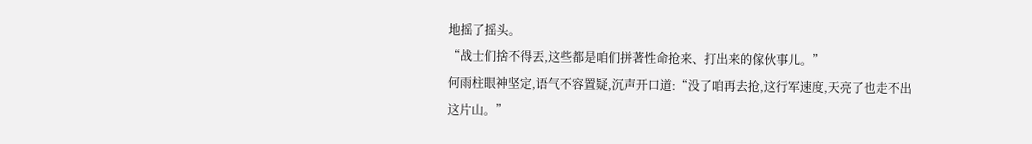地摇了摇头。
“战士们捨不得丟,这些都是咱们拼著性命抢来、打出来的傢伙事儿。”
何雨柱眼神坚定,语气不容置疑,沉声开口道:“没了咱再去抢,这行军速度,天亮了也走不出这片山。”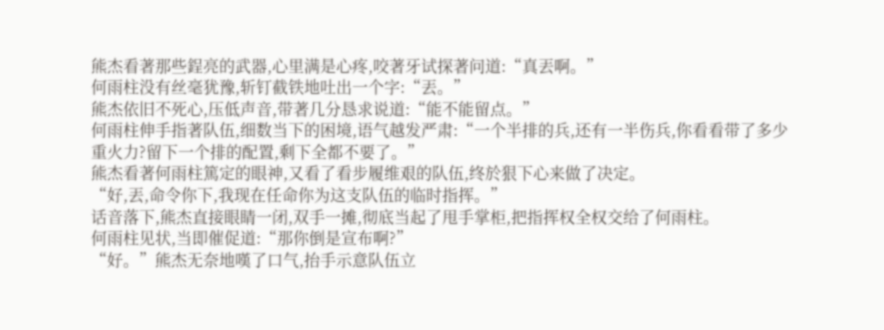熊杰看著那些鋥亮的武器,心里满是心疼,咬著牙试探著问道:“真丟啊。”
何雨柱没有丝毫犹豫,斩钉截铁地吐出一个字:“丟。”
熊杰依旧不死心,压低声音,带著几分恳求说道:“能不能留点。”
何雨柱伸手指著队伍,细数当下的困境,语气越发严肃:“一个半排的兵,还有一半伤兵,你看看带了多少重火力?留下一个排的配置,剩下全都不要了。”
熊杰看著何雨柱篤定的眼神,又看了看步履维艰的队伍,终於狠下心来做了决定。
“好,丟,命令你下,我现在任命你为这支队伍的临时指挥。”
话音落下,熊杰直接眼睛一闭,双手一摊,彻底当起了甩手掌柜,把指挥权全权交给了何雨柱。
何雨柱见状,当即催促道:“那你倒是宣布啊?”
“好。”熊杰无奈地嘆了口气,抬手示意队伍立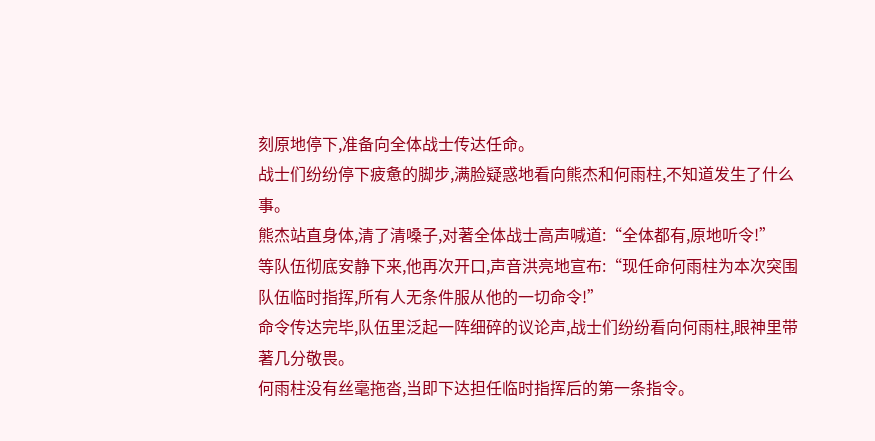刻原地停下,准备向全体战士传达任命。
战士们纷纷停下疲惫的脚步,满脸疑惑地看向熊杰和何雨柱,不知道发生了什么事。
熊杰站直身体,清了清嗓子,对著全体战士高声喊道:“全体都有,原地听令!”
等队伍彻底安静下来,他再次开口,声音洪亮地宣布:“现任命何雨柱为本次突围队伍临时指挥,所有人无条件服从他的一切命令!”
命令传达完毕,队伍里泛起一阵细碎的议论声,战士们纷纷看向何雨柱,眼神里带著几分敬畏。
何雨柱没有丝毫拖沓,当即下达担任临时指挥后的第一条指令。